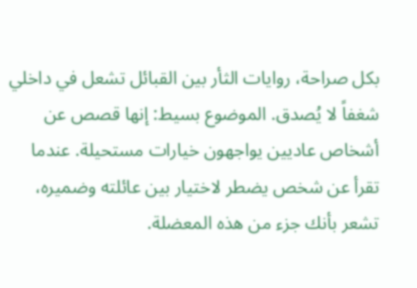بكل صراحة، روايات الثأر بين القبائل تشعل في داخلي شغفاً لا يُصدق. الموضوع بسيط: إنها قصص عن أشخاص عاديين يواجهون خيارات مستحيلة. عندما تقرأ عن شخص يضطر لاختيار بين عائلته وضميره، تشعر بأنك جزء من هذه المعضلة.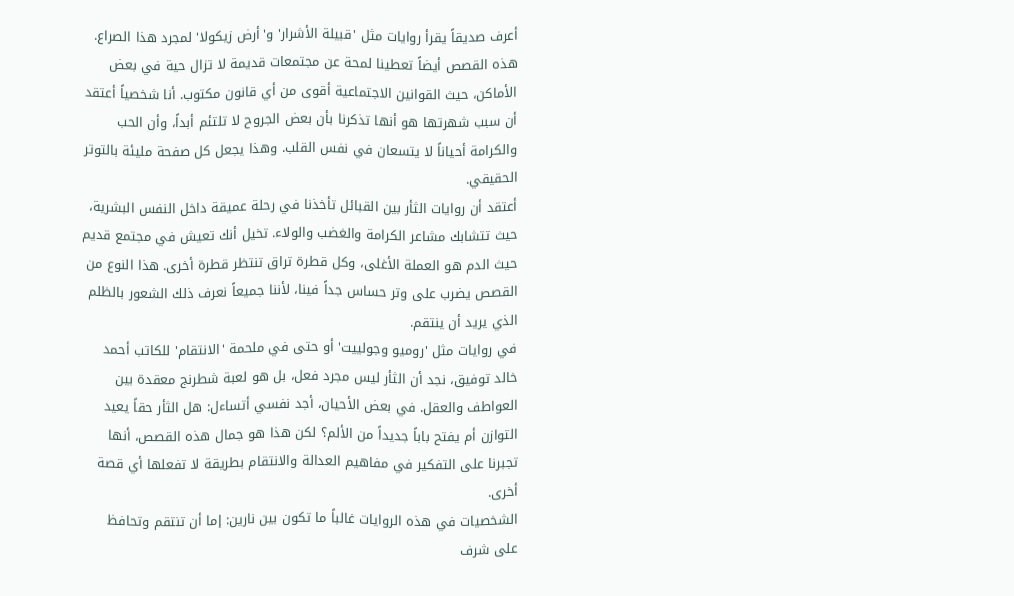أعرف صديقاً يقرأ روايات مثل 'قبيلة الأشرار' و'أرض زيكولا' لمجرد هذا الصراع. هذه القصص أيضاً تعطينا لمحة عن مجتمعات قديمة لا تزال حية في بعض الأماكن، حيث القوانين الاجتماعية أقوى من أي قانون مكتوب. أنا شخصياً أعتقد أن سبب شهرتها هو أنها تذكرنا بأن بعض الجروح لا تلتئم أبداً، وأن الحب والكرامة أحياناً لا يتسعان في نفس القلب. وهذا يجعل كل صفحة مليئة بالتوتر الحقيقي.
أعتقد أن روايات الثأر بين القبائل تأخذنا في رحلة عميقة داخل النفس البشرية، حيث تتشابك مشاعر الكرامة والغضب والولاء. تخيل أنك تعيش في مجتمع قديم حيث الدم هو العملة الأغلى، وكل قطرة تراق تنتظر قطرة أخرى. هذا النوع من القصص يضرب على وتر حساس جداً فينا، لأننا جميعاً نعرف ذلك الشعور بالظلم الذي يريد أن ينتقم.
في روايات مثل 'روميو وجولييت' أو حتى في ملحمة 'الانتقام' للكاتب أحمد خالد توفيق، نجد أن الثأر ليس مجرد فعل، بل هو لعبة شطرنج معقدة بين العواطف والعقل. في بعض الأحيان، أجد نفسي أتساءل: هل الثأر حقاً يعيد التوازن أم يفتح باباً جديداً من الألم؟ لكن هذا هو جمال هذه القصص، أنها تجبرنا على التفكير في مفاهيم العدالة والانتقام بطريقة لا تفعلها أي قصة أخرى.
الشخصيات في هذه الروايات غالباً ما تكون بين نارين: إما أن تنتقم وتحافظ على شرف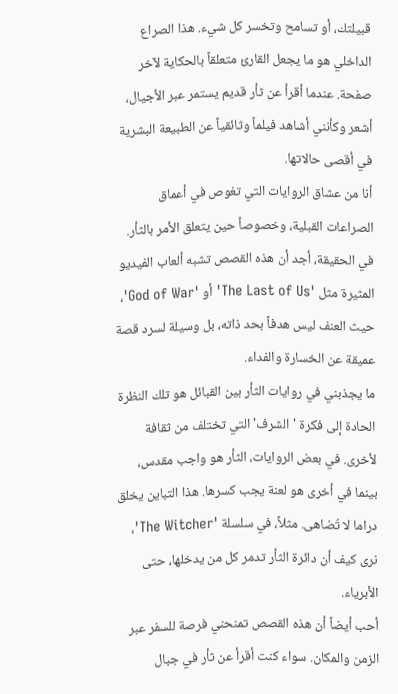قبيلتك، أو تسامح وتخسر كل شيء. هذا الصراع الداخلي هو ما يجعل القارئ متعلقاً بالحكاية لآخر صفحة. عندما أقرأ عن ثأر قديم يستمر عبر الأجيال، أشعر وكأنني أشاهد فيلماً وثائقياً عن الطبيعة البشرية في أقصى حالاتها.
أنا من عشاق الروايات التي تغوص في أعماق الصراعات القبلية، وخصوصاً حين يتعلق الأمر بالثأر. في الحقيقة، أجد أن هذه القصص تشبه ألعاب الفيديو المثيرة مثل 'The Last of Us' أو 'God of War'، حيث العنف ليس هدفاً بحد ذاته، بل وسيلة لسرد قصة عميقة عن الخسارة والفداء.
ما يجذبني في روايات الثأر بين القبائل هو تلك النظرة الحادة إلى فكرة 'الشرف' التي تختلف من ثقافة لأخرى. في بعض الروايات، الثأر هو واجب مقدس، بينما في أخرى هو لعنة يجب كسرها. هذا التباين يخلق دراما لا تُضاهى. مثلاً، في سلسلة 'The Witcher'، نرى كيف أن دائرة الثأر تدمر كل من يدخلها، حتى الأبرياء.
أحب أيضاً أن هذه القصص تمنحني فرصة للسفر عبر الزمن والمكان. سواء كنت أقرأ عن ثأر في جبال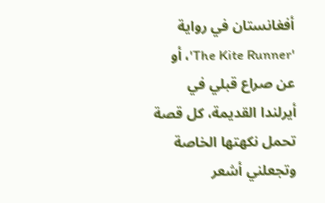أفغانستان في رواية 'The Kite Runner'، أو عن صراع قبلي في أيرلندا القديمة، كل قصة تحمل نكهتها الخاصة وتجعلني أشعر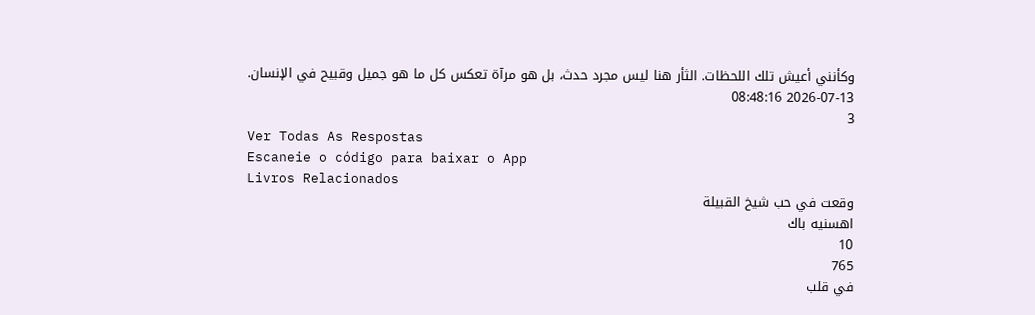وكأنني أعيش تلك اللحظات. الثأر هنا ليس مجرد حدث، بل هو مرآة تعكس كل ما هو جميل وقبيح في الإنسان.
2026-07-13 08:48:16
3
Ver Todas As Respostas
Escaneie o código para baixar o App
Livros Relacionados
وقعت في حب شيخ القبيلة
اهسنيه باك
10
765
في قلب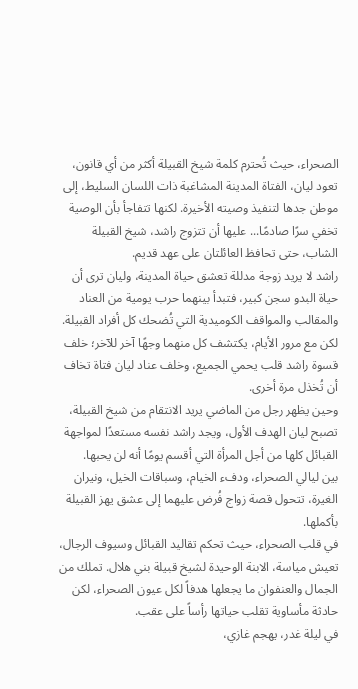الصحراء، حيث تُحترم كلمة شيخ القبيلة أكثر من أي قانون، تعود ليان، الفتاة المدينة المشاغبة ذات اللسان السليط، إلى موطن جدها لتنفيذ وصيته الأخيرة. لكنها تتفاجأ بأن الوصية تخفي سرًا صادمًا... عليها أن تتزوج راشد، شيخ القبيلة الشاب، حتى تحافظ العائلتان على عهد قديم.
راشد لا يريد زوجة مدللة تعشق حياة المدينة، وليان ترى أن حياة البدو سجن كبير، فتبدأ بينهما حرب يومية من العناد والمقالب والمواقف الكوميدية التي تُضحك كل أفراد القبيلة.
لكن مع مرور الأيام، يكتشف كل منهما وجهًا آخر للآخر؛ خلف قسوة راشد قلب يحمي الجميع، وخلف عناد ليان فتاة تخاف أن تُخذل مرة أخرى.
وحين يظهر رجل من الماضي يريد الانتقام من شيخ القبيلة، تصبح ليان الهدف الأول، ويجد راشد نفسه مستعدًا لمواجهة القبائل كلها من أجل المرأة التي أقسم يومًا أنه لن يحبها.
بين ليالي الصحراء، ودفء الخيام، وسباقات الخيل، ونيران الغيرة، تتحول قصة زواج فُرض عليهما إلى عشق يهز القبيلة بأكملها.
في قلب الصحراء، حيث تحكم تقاليد القبائل وسيوف الرجال، تعيش مياسة، الابنة الوحيدة لشيخ قبيلة بني هلال. تملك من الجمال والعنفوان ما يجعلها هدفاً لكل عيون الصحراء، لكن حادثة مأساوية تقلب حياتها رأساً على عقب.
في ليلة غدر، يهجم غازي،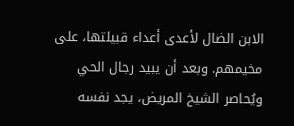الابن الضال لأعدى أعداء قبيلتها، على مخيمهم. وبعد أن يبيد رجال الحي ويُحاصر الشيخ المريض، يجد نفسه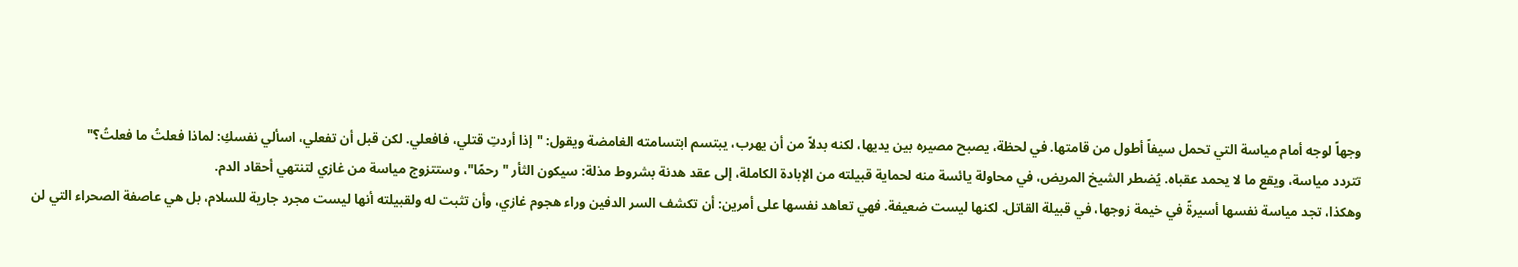وجهاً لوجه أمام مياسة التي تحمل سيفاً أطول من قامتها. في لحظة، يصبح مصيره بين يديها، لكنه بدلاً من أن يهرب، يبتسم ابتسامته الغامضة ويقول: "إذا أردتِ قتلي، فافعلي. لكن قبل أن تفعلي، اسألي نفسكِ: لماذا فعلتُ ما فعلتُ؟"
تتردد مياسة، ويقع ما لا يحمد عقباه. يُضطر الشيخ المريض، في محاولة يائسة منه لحماية قبيلته من الإبادة الكاملة، إلى عقد هدنة بشروط مذلة: سيكون الثأر "رحمًا"، وستتزوج مياسة من غازي لتنتهي أحقاد الدم.
وهكذا، تجد مياسة نفسها أسيرةً في خيمة زوجها، في قبيلة القاتل. لكنها ليست ضعيفة. فهي تعاهد نفسها على أمرين: أن تكشف السر الدفين وراء هجوم غازي، وأن تثبت له ولقبيلته أنها ليست مجرد جارية للسلام، بل هي عاصفة الصحراء التي لن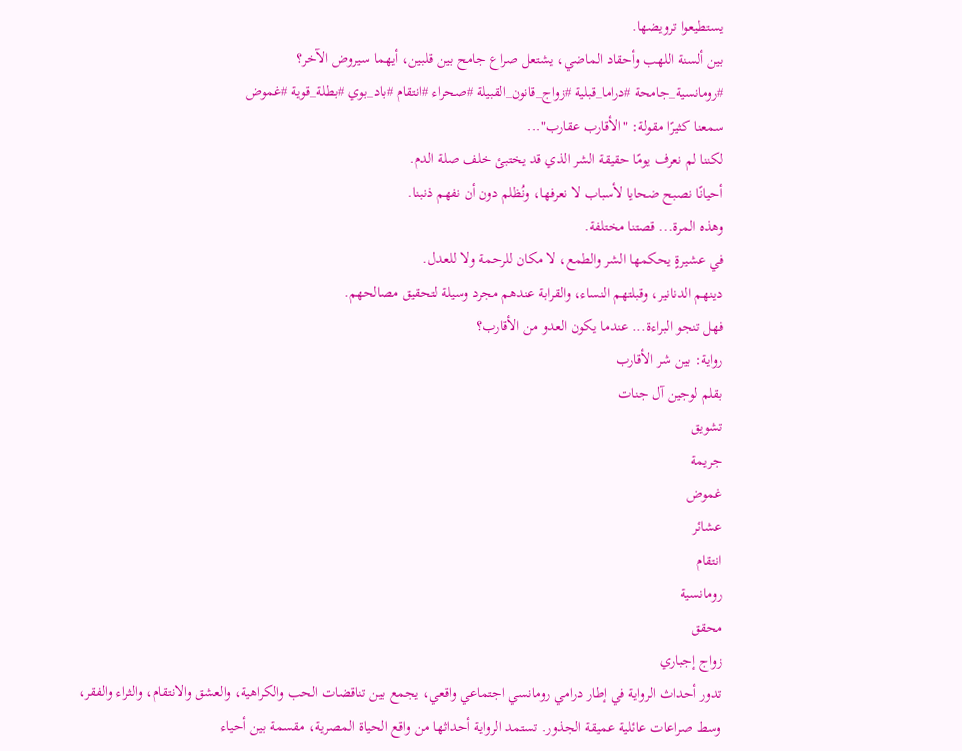يستطيعوا ترويضها.
بين ألسنة اللهب وأحقاد الماضي، يشتعل صراع جامح بين قلبين، أيهما سيروض الآخر؟
#رومانسية_جامحة #دراما_قبلية #زواج_قانون_القبيلة #صحراء #انتقام #باد_بوي #بطلة_قوية #غموض
سمعنا كثيرًا مقولة: "الأقارب عقارب"...
لكننا لم نعرف يومًا حقيقة الشر الذي قد يختبئ خلف صلة الدم.
أحيانًا نصبح ضحايا لأسباب لا نعرفها، ونُظلم دون أن نفهم ذنبنا.
وهذه المرة... قصتنا مختلفة.
في عشيرةٍ يحكمها الشر والطمع، لا مكان للرحمة ولا للعدل.
دينهم الدنانير، وقبلتهم النساء، والقرابة عندهم مجرد وسيلة لتحقيق مصالحهم.
فهل تنجو البراءة... عندما يكون العدو من الأقارب؟
رواية: بين شر الأقارب
بقلم لوجين آل جنات
تشويق
جريمة
غموض
عشائر
انتقام
رومانسية
محقق
زواج إجباري
تدور أحداث الرواية في إطار درامي رومانسي اجتماعي واقعي، يجمع بين تناقضات الحب والكراهية، والعشق والانتقام، والثراء والفقر، وسط صراعات عائلية عميقة الجذور. تستمد الرواية أحداثها من واقع الحياة المصرية، مقسمة بين أحياء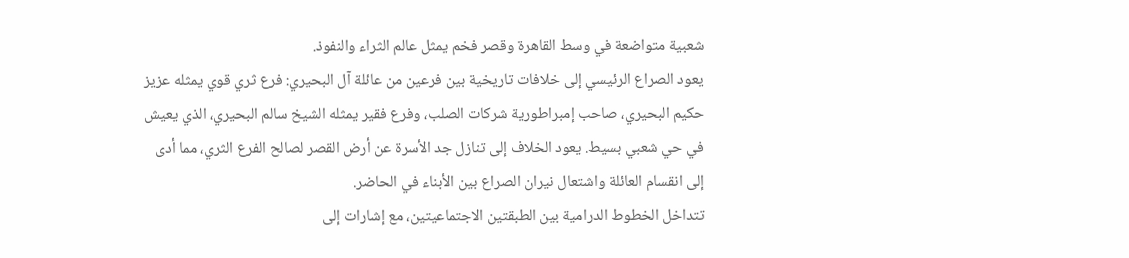شعبية متواضعة في وسط القاهرة وقصر فخم يمثل عالم الثراء والنفوذ.
يعود الصراع الرئيسي إلى خلافات تاريخية بين فرعين من عائلة آل البحيري: فرع ثري قوي يمثله عزيز حكيم البحيري، صاحب إمبراطورية شركات الصلب، وفرع فقير يمثله الشيخ سالم البحيري، الذي يعيش في حي شعبي بسيط. يعود الخلاف إلى تنازل جد الأسرة عن أرض القصر لصالح الفرع الثري، مما أدى إلى انقسام العائلة واشتعال نيران الصراع بين الأبناء في الحاضر.
تتداخل الخطوط الدرامية بين الطبقتين الاجتماعيتين، مع إشارات إلى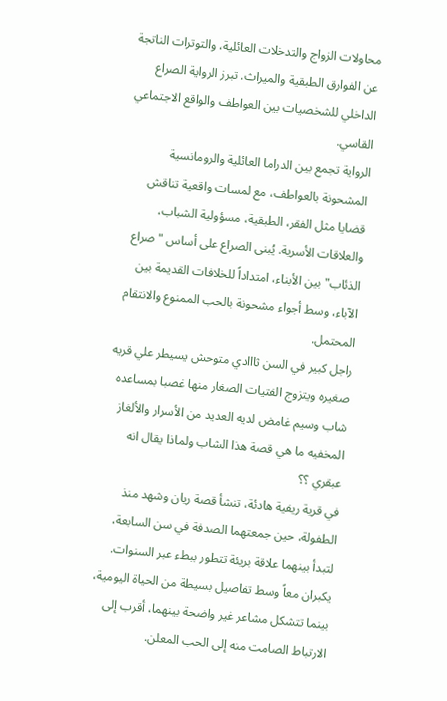محاولات الزواج والتدخلات العائلية، والتوترات الناتجة عن الفوارق الطبقية والميراث. تبرز الرواية الصراع الداخلي للشخصيات بين العواطف والواقع الاجتماعي القاسي.
الرواية تجمع بين الدراما العائلية والرومانسية المشحونة بالعواطف، مع لمسات واقعية تناقش قضايا مثل الفقر، الطبقية، مسؤولية الشباب، والعلاقات الأسرية. يُبنى الصراع على أساس "صراع الذئاب" بين الأبناء، امتداداً للخلافات القديمة بين الآباء، وسط أجواء مشحونة بالحب الممنوع والانتقام المحتمل.
راجل كبير في السن ثااادي متوحش يسيطر علي قريه صغيره ويتزوج الفتيات الصغار منها غصبا بمساعده شاب وسيم غامض لديه العديد من الأسرار والألغاز المخفيه ما هي قصة هذا الشاب ولماذا يقال انه عبقري ؟؟
في قرية ريفية هادئة، تنشأ قصة ريان وشهد منذ الطفولة، حين جمعتهما الصدفة في سن السابعة، لتبدأ بينهما علاقة بريئة تتطور ببطء عبر السنوات. يكبران معاً وسط تفاصيل بسيطة من الحياة اليومية، بينما تتشكل مشاعر غير واضحة بينهما، أقرب إلى الارتباط الصامت منه إلى الحب المعلن.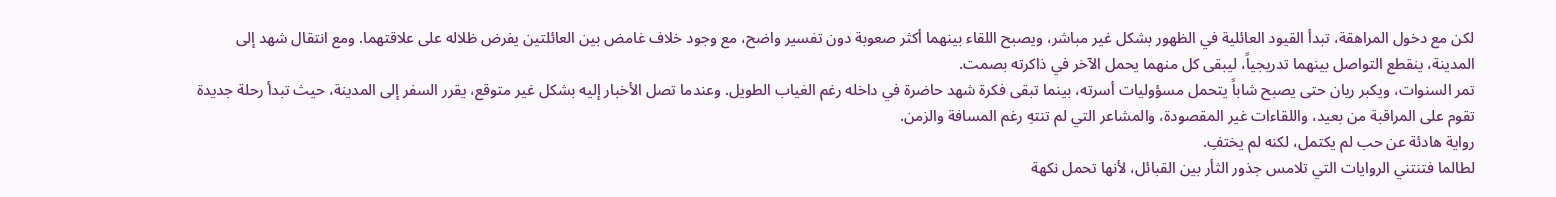لكن مع دخول المراهقة، تبدأ القيود العائلية في الظهور بشكل غير مباشر، ويصبح اللقاء بينهما أكثر صعوبة دون تفسير واضح، مع وجود خلاف غامض بين العائلتين يفرض ظلاله على علاقتهما. ومع انتقال شهد إلى المدينة، ينقطع التواصل بينهما تدريجياً، ليبقى كل منهما يحمل الآخر في ذاكرته بصمت.
تمر السنوات، ويكبر ريان حتى يصبح شاباً يتحمل مسؤوليات أسرته، بينما تبقى فكرة شهد حاضرة في داخله رغم الغياب الطويل. وعندما تصل الأخبار إليه بشكل غير متوقع، يقرر السفر إلى المدينة، حيث تبدأ رحلة جديدة تقوم على المراقبة من بعيد، واللقاءات غير المقصودة، والمشاعر التي لم تنتهِ رغم المسافة والزمن.
رواية هادئة عن حب لم يكتمل، لكنه لم يختفِ.
لطالما فتنتني الروايات التي تلامس جذور الثأر بين القبائل، لأنها تحمل نكهة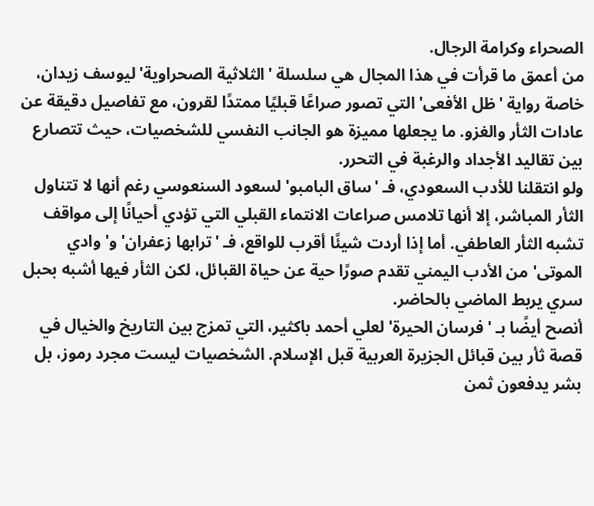الصحراء وكرامة الرجال.
من أعمق ما قرأت في هذا المجال هي سلسلة 'الثلاثية الصحراوية' ليوسف زيدان، خاصة رواية 'ظل الأفعى' التي تصور صراعًا قبليًا ممتدًا لقرون، مع تفاصيل دقيقة عن عادات الثأر والغزو. ما يجعلها مميزة هو الجانب النفسي للشخصيات، حيث تتصارع بين تقاليد الأجداد والرغبة في التحرر.
ولو انتقلنا للأدب السعودي، فـ 'ساق البامبو' لسعود السنعوسي رغم أنها لا تتناول الثأر المباشر، إلا أنها تلامس صراعات الانتماء القبلي التي تؤدي أحيانًا إلى مواقف تشبه الثأر العاطفي. أما إذا أردت شيئًا أقرب للواقع، فـ 'ترابها زعفران' و'وادي الموتى' من الأدب اليمني تقدم صورًا حية عن حياة القبائل، لكن الثأر فيها أشبه بحبل سري يربط الماضي بالحاضر.
أنصح أيضًا بـ 'فرسان الحيرة' لعلي أحمد باكثير، التي تمزج بين التاريخ والخيال في قصة ثأر بين قبائل الجزيرة العربية قبل الإسلام. الشخصيات ليست مجرد رموز، بل بشر يدفعون ثمن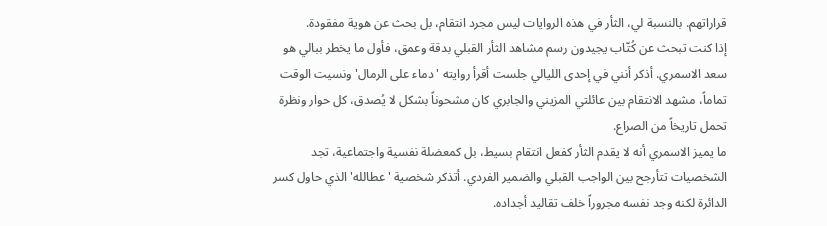قراراتهم. بالنسبة لي، الثأر في هذه الروايات ليس مجرد انتقام، بل بحث عن هوية مفقودة.
إذا كنت تبحث عن كُتّاب يجيدون رسم مشاهد الثأر القبلي بدقة وعمق، فأول ما يخطر ببالي هو سعد الاسمري. أذكر أنني في إحدى الليالي جلست أقرأ روايته 'دماء على الرمال' ونسيت الوقت تماماً، مشهد الانتقام بين عائلتي المزيني والجابري كان مشحوناً بشكل لا يُصدق، كل حوار ونظرة تحمل تاريخاً من الصراع.
ما يميز الاسمري أنه لا يقدم الثأر كفعل انتقام بسيط، بل كمعضلة نفسية واجتماعية، تجد الشخصيات تتأرجح بين الواجب القبلي والضمير الفردي. أتذكر شخصية 'عطالله' الذي حاول كسر الدائرة لكنه وجد نفسه مجروراً خلف تقاليد أجداده.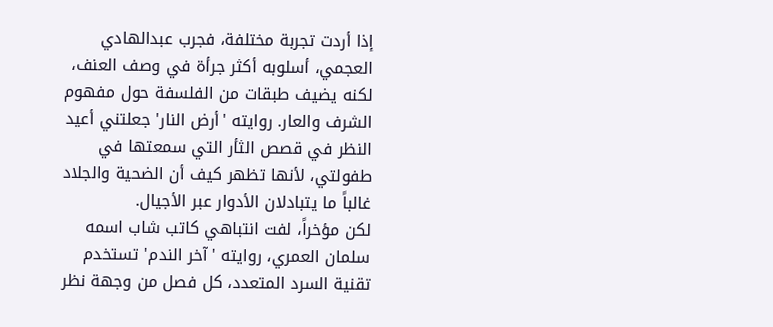إذا أردت تجربة مختلفة، فجرب عبدالهادي العجمي، أسلوبه أكثر جرأة في وصف العنف، لكنه يضيف طبقات من الفلسفة حول مفهوم الشرف والعار. روايته 'أرض النار' جعلتني أعيد النظر في قصص الثأر التي سمعتها في طفولتي، لأنها تظهر كيف أن الضحية والجلاد غالباً ما يتبادلان الأدوار عبر الأجيال.
لكن مؤخراً، لفت انتباهي كاتب شاب اسمه سلمان العمري، روايته 'آخر الندم' تستخدم تقنية السرد المتعدد، كل فصل من وجهة نظر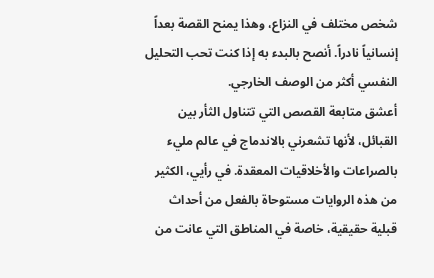شخص مختلف في النزاع، وهذا يمنح القصة بعداً إنسانياً نادراً. أنصح بالبدء به إذا كنت تحب التحليل النفسي أكثر من الوصف الخارجي.
أعشق متابعة القصص التي تتناول الثأر بين القبائل، لأنها تشعرني بالاندماج في عالم مليء بالصراعات والأخلاقيات المعقدة. في رأيي، الكثير من هذه الروايات مستوحاة بالفعل من أحداث قبلية حقيقية، خاصة في المناطق التي عانت من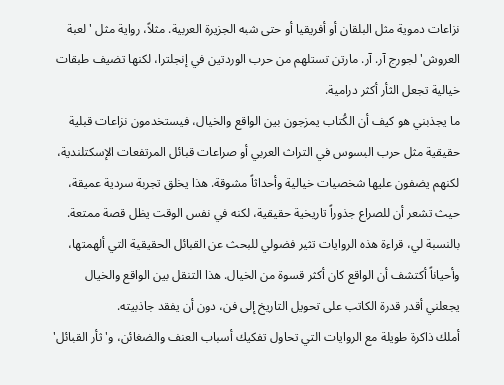نزاعات دموية مثل البلقان أو أفريقيا أو حتى شبه الجزيرة العربية. مثلاً، رواية مثل 'لعبة العروش' لجورج آر. آر. مارتن تستلهم من حرب الوردتين في إنجلترا، لكنها تضيف طبقات خيالية تجعل الثأر أكثر درامية.
ما يجذبني هو كيف أن الكُتاب يمزجون بين الواقع والخيال، فيستخدمون نزاعات قبلية حقيقية مثل حرب البسوس في التراث العربي أو صراعات قبائل المرتفعات الإسكتلندية، لكنهم يضفون عليها شخصيات خيالية وأحداثاً مشوقة. هذا يخلق تجربة سردية عميقة، حيث تشعر أن للصراع جذوراً تاريخية حقيقية، لكنه في نفس الوقت يظل قصة ممتعة.
بالنسبة لي، قراءة هذه الروايات تثير فضولي للبحث عن القبائل الحقيقية التي ألهمتها، وأحياناً أكتشف أن الواقع كان أكثر قسوة من الخيال. هذا التنقل بين الواقع والخيال يجعلني أقدر قدرة الكاتب على تحويل التاريخ إلى فن، دون أن يفقد جاذبيته.
أملك ذاكرة طويلة مع الروايات التي تحاول تفكيك أسباب العنف والضغائن، و'ثأر القبائل'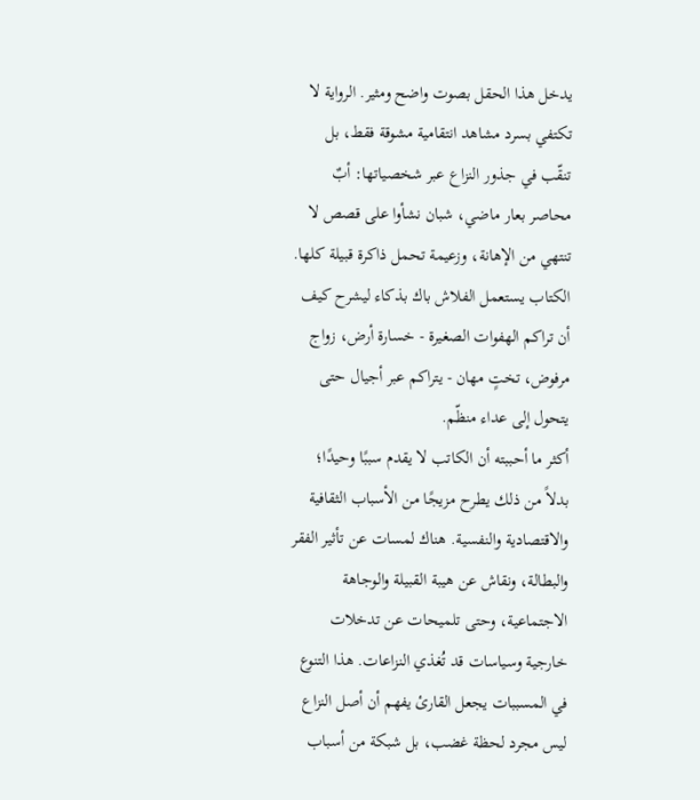يدخل هذا الحقل بصوت واضح ومثير. الرواية لا تكتفي بسرد مشاهد انتقامية مشوقة فقط، بل تنقّب في جذور النزاع عبر شخصياتها: أبٌ محاصر بعار ماضي، شبان نشأوا على قصص لا تنتهي من الإهانة، وزعيمة تحمل ذاكرة قبيلة كلها. الكتاب يستعمل الفلاش باك بذكاء ليشرح كيف أن تراكم الهفوات الصغيرة - خسارة أرض، زواج مرفوض، تختٍ مهان - يتراكم عبر أجيال حتى يتحول إلى عداء منظّم.
أكثر ما أحببته أن الكاتب لا يقدم سببًا وحيدًا؛ بدلاً من ذلك يطرح مزيجًا من الأسباب الثقافية والاقتصادية والنفسية. هناك لمسات عن تأثير الفقر والبطالة، ونقاش عن هيبة القبيلة والوجاهة الاجتماعية، وحتى تلميحات عن تدخلات خارجية وسياسات قد تُغذي النزاعات. هذا التنوع في المسببات يجعل القارئ يفهم أن أصل النزاع ليس مجرد لحظة غضب، بل شبكة من أسباب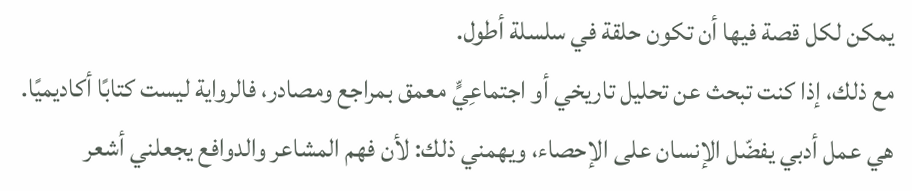يمكن لكل قصة فيها أن تكون حلقة في سلسلة أطول.
مع ذلك، إذا كنت تبحث عن تحليل تاريخي أو اجتماعِيٍّ معمق بمراجع ومصادر، فالرواية ليست كتابًا أكاديميًا. هي عمل أدبي يفضّل الإنسان على الإحصاء، ويهمني ذلك: لأن فهم المشاعر والدوافع يجعلني أشعر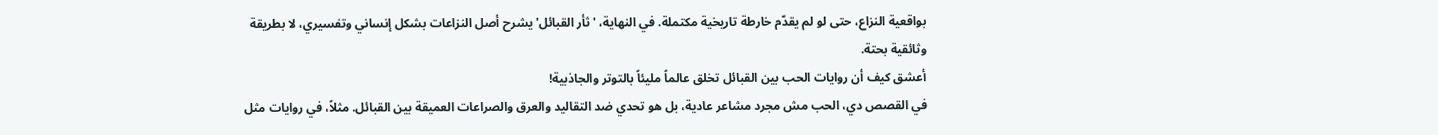بواقعية النزاع، حتى لو لم يقدّم خارطة تاريخية مكتملة. في النهاية، 'ثأر القبائل' يشرح أصل النزاعات بشكل إنساني وتفسيري، لا بطريقة وثائقية بحتة.
أعشق كيف أن روايات الحب بين القبائل تخلق عالماً مليئاً بالتوتر والجاذبية!
في القصص دي، الحب مش مجرد مشاعر عادية، بل هو تحدي ضد التقاليد والعرق والصراعات العميقة بين القبائل. مثلاً، في روايات مثل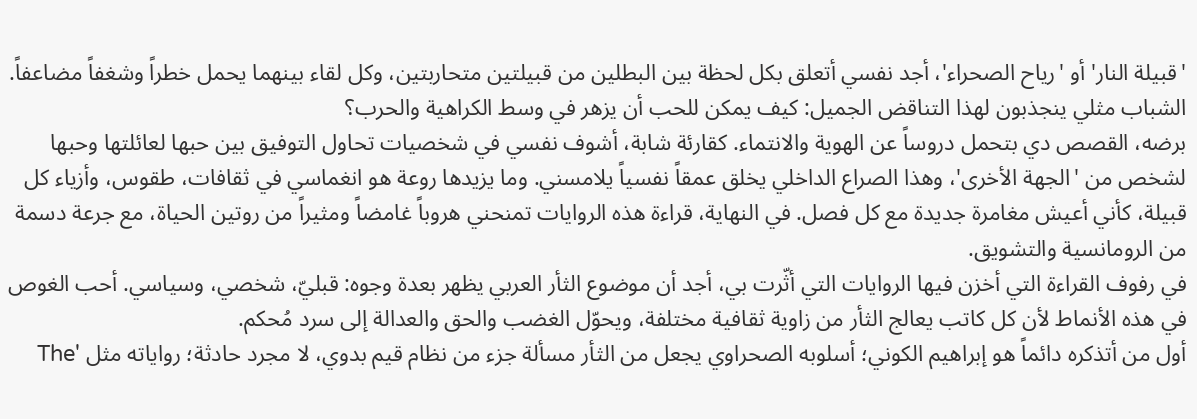'قبيلة النار' أو 'رياح الصحراء'، أجد نفسي أتعلق بكل لحظة بين البطلين من قبيلتين متحاربتين، وكل لقاء بينهما يحمل خطراً وشغفاً مضاعفاً. الشباب مثلي ينجذبون لهذا التناقض الجميل: كيف يمكن للحب أن يزهر في وسط الكراهية والحرب؟
برضه، القصص دي بتحمل دروساً عن الهوية والانتماء. كقارئة شابة، أشوف نفسي في شخصيات تحاول التوفيق بين حبها لعائلتها وحبها لشخص من 'الجهة الأخرى'، وهذا الصراع الداخلي يخلق عمقاً نفسياً يلامسني. وما يزيدها روعة هو انغماسي في ثقافات، طقوس، وأزياء كل قبيلة، كأني أعيش مغامرة جديدة مع كل فصل. في النهاية، قراءة هذه الروايات تمنحني هروباً غامضاً ومثيراً من روتين الحياة، مع جرعة دسمة من الرومانسية والتشويق.
في رفوف القراءة التي أخزن فيها الروايات التي أثّرت بي، أجد أن موضوع الثأر العربي يظهر بعدة وجوه: قبليّ، شخصي، وسياسي. أحب الغوص في هذه الأنماط لأن كل كاتب يعالج الثأر من زاوية ثقافية مختلفة، ويحوّل الغضب والحق والعدالة إلى سرد مُحكم.
أول من أتذكره دائماً هو إبراهيم الكوني؛ أسلوبه الصحراوي يجعل من الثأر مسألة جزء من نظام قيم بدوي، لا مجرد حادثة؛ رواياته مثل 'The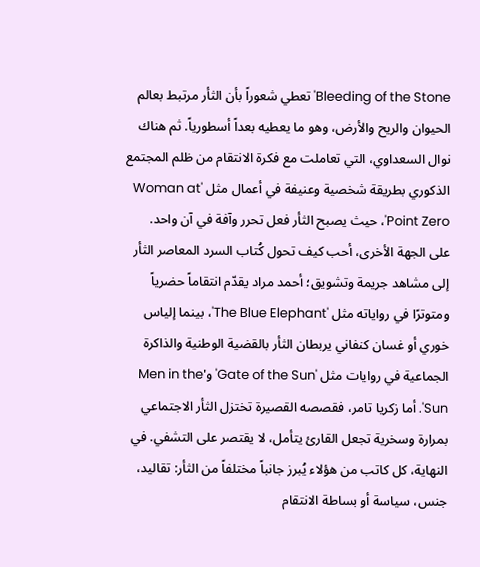Bleeding of the Stone' تعطي شعوراً بأن الثأر مرتبط بعالم الحيوان والريح والأرض، وهو ما يعطيه بعداً أسطورياً. ثم هناك نوال السعداوي، التي تعاملت مع فكرة الانتقام من ظلم المجتمع الذكوري بطريقة شخصية وعنيفة في أعمال مثل 'Woman at Point Zero'، حيث يصبح الثأر فعل تحرر وآفة في آن واحد.
على الجهة الأخرى، أحب كيف تحول كُتاب السرد المعاصر الثأر إلى مشاهد جريمة وتشويق؛ أحمد مراد يقدّم انتقاماً حضرياً ومتوترًا في رواياته مثل 'The Blue Elephant'، بينما إلياس خوري أو غسان كنفاني يربطان الثأر بالقضية الوطنية والذاكرة الجماعية في روايات مثل 'Gate of the Sun' و'Men in the Sun'. أما زكريا تامر، فقصصه القصيرة تختزل الثأر الاجتماعي بمرارة وسخرية تجعل القارئ يتأمل، لا يقتصر على التشفي. في النهاية، كل كاتب من هؤلاء يُبرز جانباً مختلفاً من الثأر: تقاليد، جنس، سياسة أو بساطة الانتقام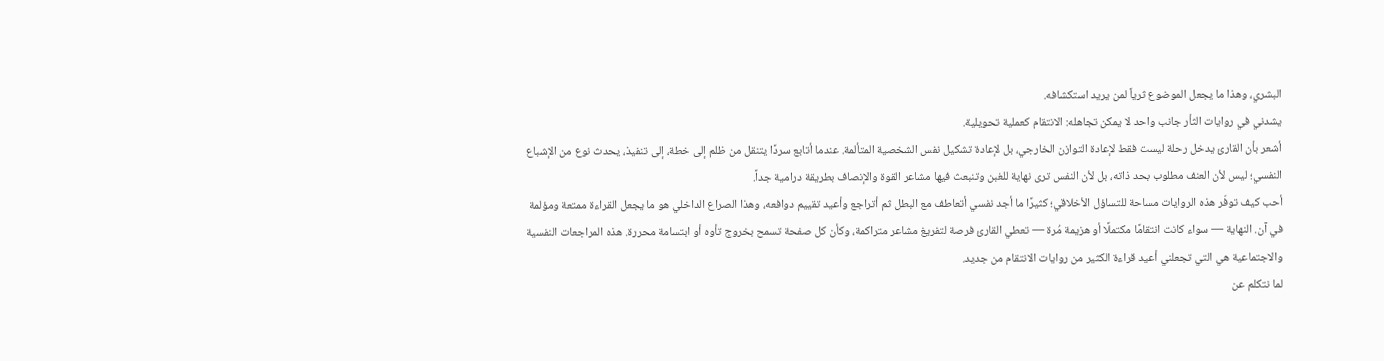البشري، وهذا ما يجعل الموضوع ثرياً لمن يريد استكشافه.
يشدني في روايات الثأر جانب واحد لا يمكن تجاهله: الانتقام كعملية تحويلية.
أشعر بأن القارئ يدخل رحلة ليست فقط لإعادة التوازن الخارجي، بل لإعادة تشكيل نفس الشخصية المتألمة. عندما أتابع سردًا يتنقل من ظلم إلى خطة، إلى تنفيذ، يحدث نوع من الإشباع النفسي؛ ليس لأن العنف مطلوب بحد ذاته، بل لأن النفس ترى نهاية للغبن وتنبعث فيها مشاعر القوة والإنصاف بطريقة درامية جداً.
أحب كيف توفّر هذه الروايات مساحة للتساؤل الأخلاقي؛ كثيرًا ما أجد نفسي أتعاطف مع البطل ثم أتراجع وأعيد تقييم دوافعه، وهذا الصراع الداخلي هو ما يجعل القراءة ممتعة ومؤلمة في آن. النهاية — سواء كانت انتقامًا مكتملًا أو هزيمة مُرة — تعطي القارئ فرصة لتفريغ مشاعر متراكمة، وكأن كل صفحة تسمح بخروج تأوه أو ابتسامة محررة. هذه المراجعات النفسية والاجتماعية هي التي تجعلني أعيد قراءة الكثير من روايات الانتقام من جديد.
لما نتكلم عن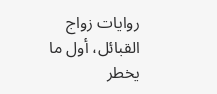روايات زواج القبائل، أول ما يخطر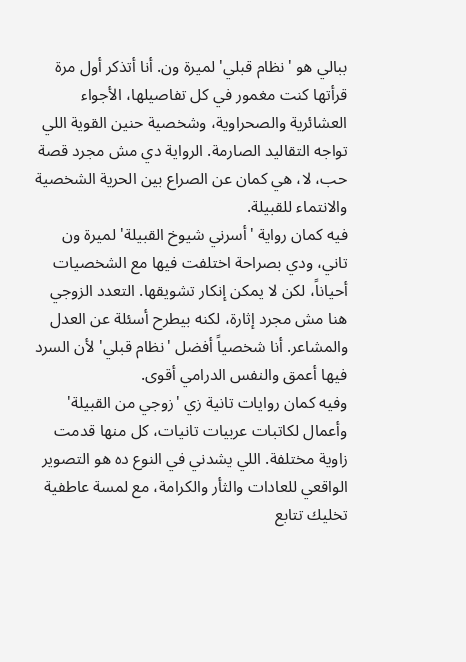ببالي هو 'نظام قبلي' لميرة ون. أنا أتذكر أول مرة قرأتها كنت مغمور في كل تفاصيلها، الأجواء العشائرية والصحراوية، وشخصية حنين القوية اللي تواجه التقاليد الصارمة. الرواية دي مش مجرد قصة حب، لا، هي كمان عن الصراع بين الحرية الشخصية والانتماء للقبيلة.
فيه كمان رواية 'أسرني شيوخ القبيلة' لميرة ون تاني، ودي بصراحة اختلفت فيها مع الشخصيات أحياناً، لكن لا يمكن إنكار تشويقها. التعدد الزوجي هنا مش مجرد إثارة، لكنه بيطرح أسئلة عن العدل والمشاعر. أنا شخصياً أفضل 'نظام قبلي' لأن السرد فيها أعمق والنفس الدرامي أقوى.
وفيه كمان روايات تانية زي 'زوجي من القبيلة' وأعمال لكاتبات عربيات تانيات، كل منها قدمت زاوية مختلفة. اللي يشدني في النوع ده هو التصوير الواقعي للعادات والثأر والكرامة، مع لمسة عاطفية تخليك تتابع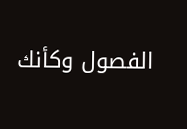الفصول وكأنك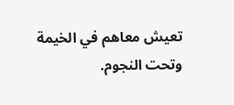تعيش معاهم في الخيمة وتحت النجوم.